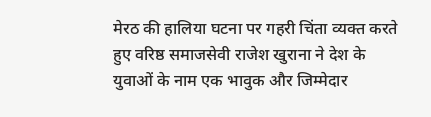मेरठ की हालिया घटना पर गहरी चिंता व्यक्त करते हुए वरिष्ठ समाजसेवी राजेश खुराना ने देश के युवाओं के नाम एक भावुक और जिम्मेदार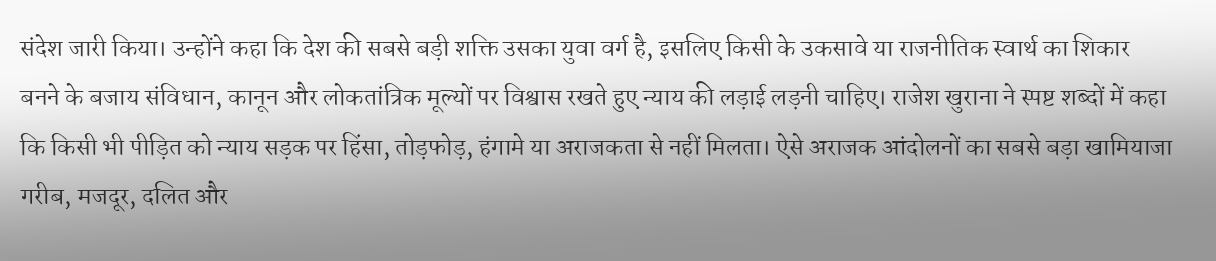संदेश जारी किया। उन्होंने कहा कि देश की सबसे बड़ी शक्ति उसका युवा वर्ग है, इसलिए किसी के उकसावे या राजनीतिक स्वार्थ का शिकार बनने के बजाय संविधान, कानून और लोकतांत्रिक मूल्यों पर विश्वास रखते हुए न्याय की लड़ाई लड़नी चाहिए। राजेश खुराना ने स्पष्ट शब्दों में कहा कि किसी भी पीड़ित को न्याय सड़क पर हिंसा, तोड़फोड़, हंगामे या अराजकता से नहीं मिलता। ऐसे अराजक आंदोलनों का सबसे बड़ा खामियाजा गरीब, मजदूर, दलित और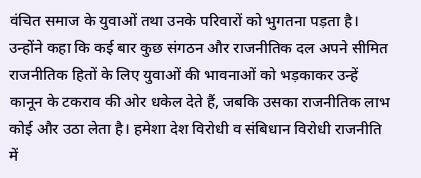वंचित समाज के युवाओं तथा उनके परिवारों को भुगतना पड़ता है। उन्होंने कहा कि कई बार कुछ संगठन और राजनीतिक दल अपने सीमित राजनीतिक हितों के लिए युवाओं की भावनाओं को भड़काकर उन्हें कानून के टकराव की ओर धकेल देते हैं, जबकि उसका राजनीतिक लाभ कोई और उठा लेता है। हमेशा देश विरोधी व संबिधान विरोधी राजनीति में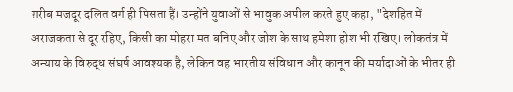ग़रीब मजदूर दलित वर्ग ही पिसता हैं। उन्होंने युवाओं से भावुक अपील करते हुए कहा, "देशहित में अराजकता से दूर रहिए, किसी का मोहरा मत बनिए और जोश के साथ हमेशा होश भी रखिए। लोकतंत्र में अन्याय के विरुद्ध संघर्ष आवश्यक है, लेकिन वह भारतीय संविधान और कानून की मर्यादाओं के भीतर ही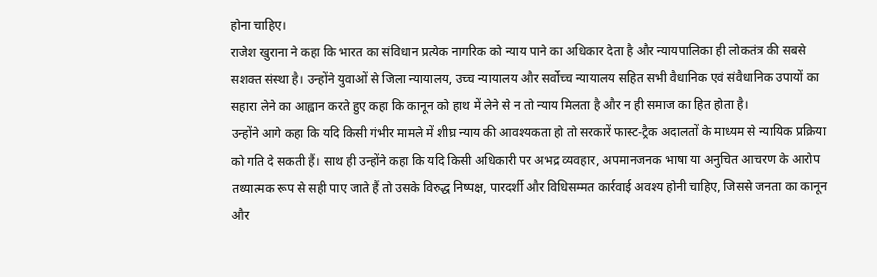होना चाहिए।
राजेश खुराना ने कहा कि भारत का संविधान प्रत्येक नागरिक को न्याय पाने का अधिकार देता है और न्यायपालिका ही लोकतंत्र की सबसे सशक्त संस्था है। उन्होंने युवाओं से जिला न्यायालय, उच्च न्यायालय और सर्वोच्च न्यायालय सहित सभी वैधानिक एवं संवैधानिक उपायों का सहारा लेने का आह्वान करते हुए कहा कि कानून को हाथ में लेने से न तो न्याय मिलता है और न ही समाज का हित होता है।
उन्होंने आगे कहा कि यदि किसी गंभीर मामले में शीघ्र न्याय की आवश्यकता हो तो सरकारें फास्ट-ट्रैक अदालतों के माध्यम से न्यायिक प्रक्रिया को गति दे सकती हैं। साथ ही उन्होंने कहा कि यदि किसी अधिकारी पर अभद्र व्यवहार, अपमानजनक भाषा या अनुचित आचरण के आरोप तथ्यात्मक रूप से सही पाए जाते हैं तो उसके विरुद्ध निष्पक्ष, पारदर्शी और विधिसम्मत कार्रवाई अवश्य होनी चाहिए, जिससे जनता का कानून और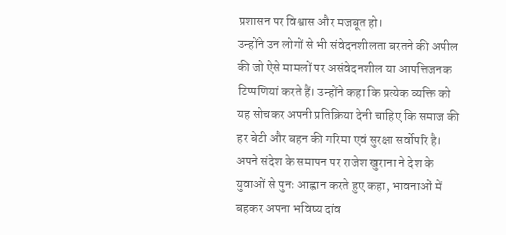प्रशासन पर विश्वास और मजबूत हो।
उन्होंने उन लोगों से भी संवेदनशीलता बरतने की अपील की जो ऐसे मामलों पर असंवेदनशील या आपत्तिजनक टिप्पणियां करते हैं। उन्होंने कहा कि प्रत्येक व्यक्ति को यह सोचकर अपनी प्रतिक्रिया देनी चाहिए कि समाज की हर बेटी और बहन की गरिमा एवं सुरक्षा सर्वोपरि है।
अपने संदेश के समापन पर राजेश खुराना ने देश के युवाओं से पुनः आह्वान करते हुए कहा, भावनाओं में बहकर अपना भविष्य दांव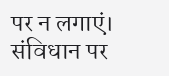पर न लगाएं। संविधान पर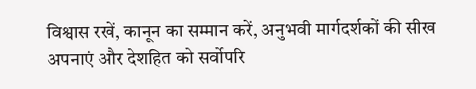विश्वास रखें, कानून का सम्मान करें, अनुभवी मार्गदर्शकों की सीख अपनाएं और देशहित को सर्वोपरि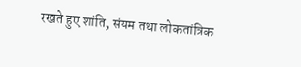रखते हुए शांति, संयम तथा लोकतांत्रिक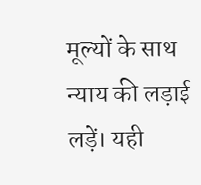मूल्यों के साथ न्याय की लड़ाई लड़ें। यही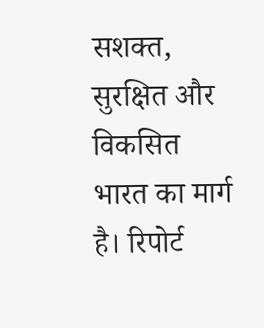सशक्त, सुरक्षित और विकसित भारत का मार्ग है। रिपोर्ट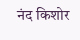नंद किशोर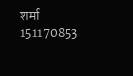शर्मा 151170853